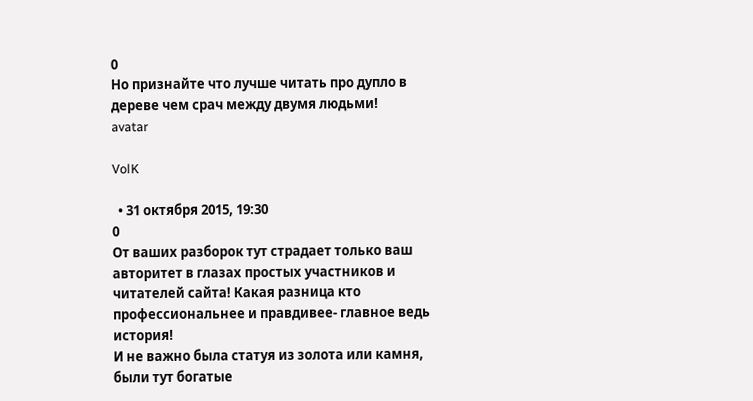0
Но признайте что лучше читать про дупло в дереве чем срач между двумя людьми!
avatar

VolK

  • 31 октября 2015, 19:30
0
От ваших разборок тут страдает только ваш авторитет в глазах простых участников и читателей сайта! Какая разница кто профессиональнее и правдивее- главное ведь история!
И не важно была статуя из золота или камня, были тут богатые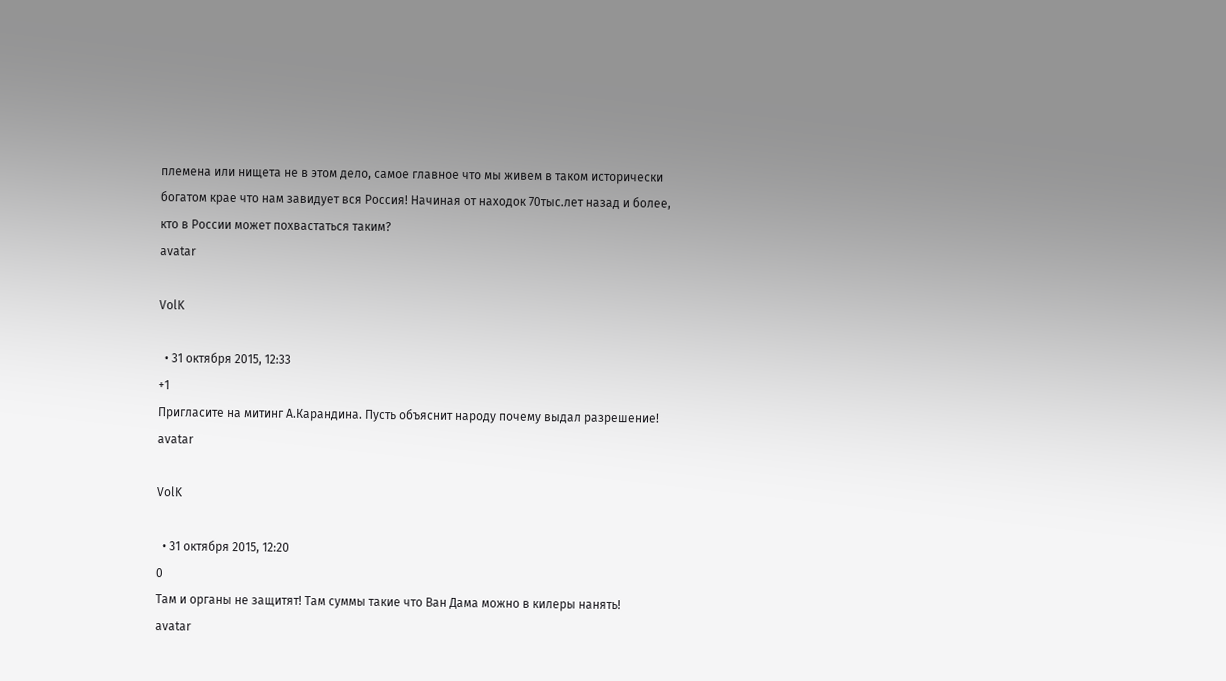племена или нищета не в этом дело, самое главное что мы живем в таком исторически богатом крае что нам завидует вся Россия! Начиная от находок 70тыс.лет назад и более, кто в России может похвастаться таким?
avatar

VolK

  • 31 октября 2015, 12:33
+1
Пригласите на митинг А.Карандина. Пусть объяснит народу почему выдал разрешение!
avatar

VolK

  • 31 октября 2015, 12:20
0
Там и органы не защитят! Там суммы такие что Ван Дама можно в килеры нанять!
avatar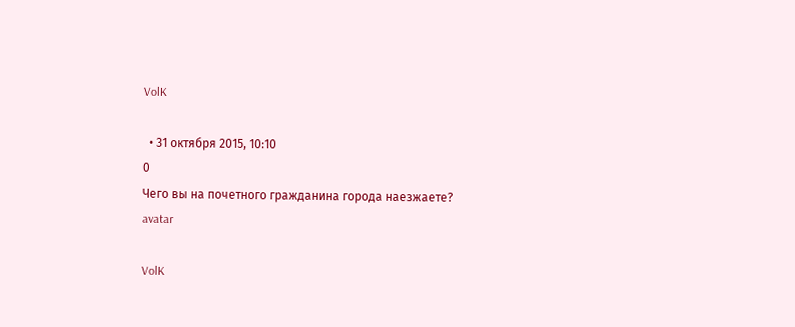VolK

  • 31 октября 2015, 10:10
0
Чего вы на почетного гражданина города наезжаете?
avatar

VolK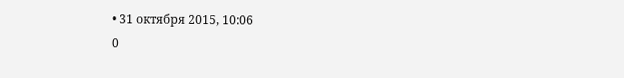• 31 октября 2015, 10:06
0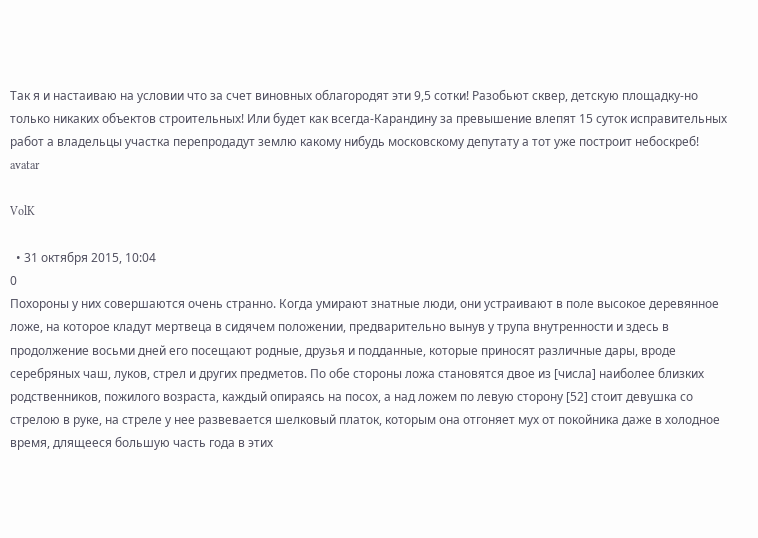Так я и настаиваю на условии что за счет виновных облагородят эти 9,5 сотки! Разобьют сквер, детскую площадку-но только никаких объектов строительных! Или будет как всегда-Карандину за превышение влепят 15 суток исправительных работ а владельцы участка перепродадут землю какому нибудь московскому депутату а тот уже построит небоскреб!
avatar

VolK

  • 31 октября 2015, 10:04
0
Похороны у них совершаются очень странно. Когда умирают знатные люди, они устраивают в поле высокое деревянное ложе, на которое кладут мертвеца в сидячем положении, предварительно вынув у трупа внутренности и здесь в продолжение восьми дней его посещают родные, друзья и подданные, которые приносят различные дары, вроде серебряных чаш, луков, стрел и других предметов. По обе стороны ложа становятся двое из [числа] наиболее близких родственников, пожилого возраста, каждый опираясь на посох, а над ложем по левую сторону [52] стоит девушка со стрелою в руке, на стреле у нее развевается шелковый платок, которым она отгоняет мух от покойника даже в холодное время, длящееся большую часть года в этих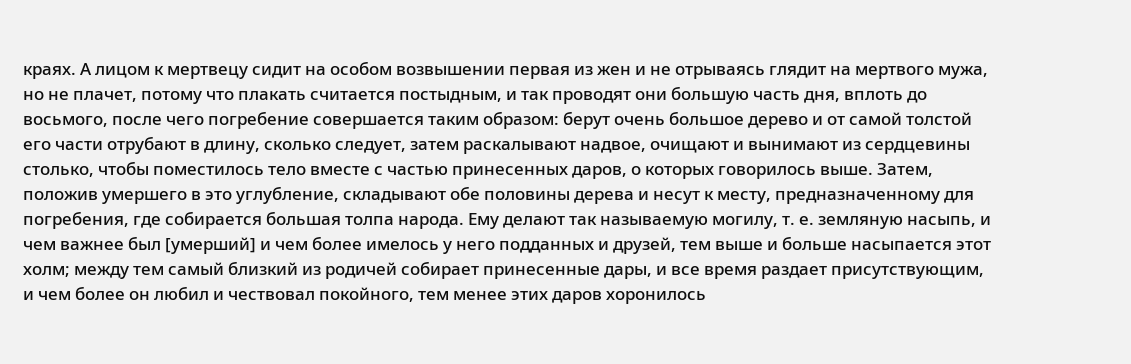краях. А лицом к мертвецу сидит на особом возвышении первая из жен и не отрываясь глядит на мертвого мужа, но не плачет, потому что плакать считается постыдным, и так проводят они большую часть дня, вплоть до восьмого, после чего погребение совершается таким образом: берут очень большое дерево и от самой толстой его части отрубают в длину, сколько следует, затем раскалывают надвое, очищают и вынимают из сердцевины столько, чтобы поместилось тело вместе с частью принесенных даров, о которых говорилось выше. Затем, положив умершего в это углубление, складывают обе половины дерева и несут к месту, предназначенному для погребения, где собирается большая толпа народа. Ему делают так называемую могилу, т. е. земляную насыпь, и чем важнее был [умерший] и чем более имелось у него подданных и друзей, тем выше и больше насыпается этот холм; между тем самый близкий из родичей собирает принесенные дары, и все время раздает присутствующим, и чем более он любил и чествовал покойного, тем менее этих даров хоронилось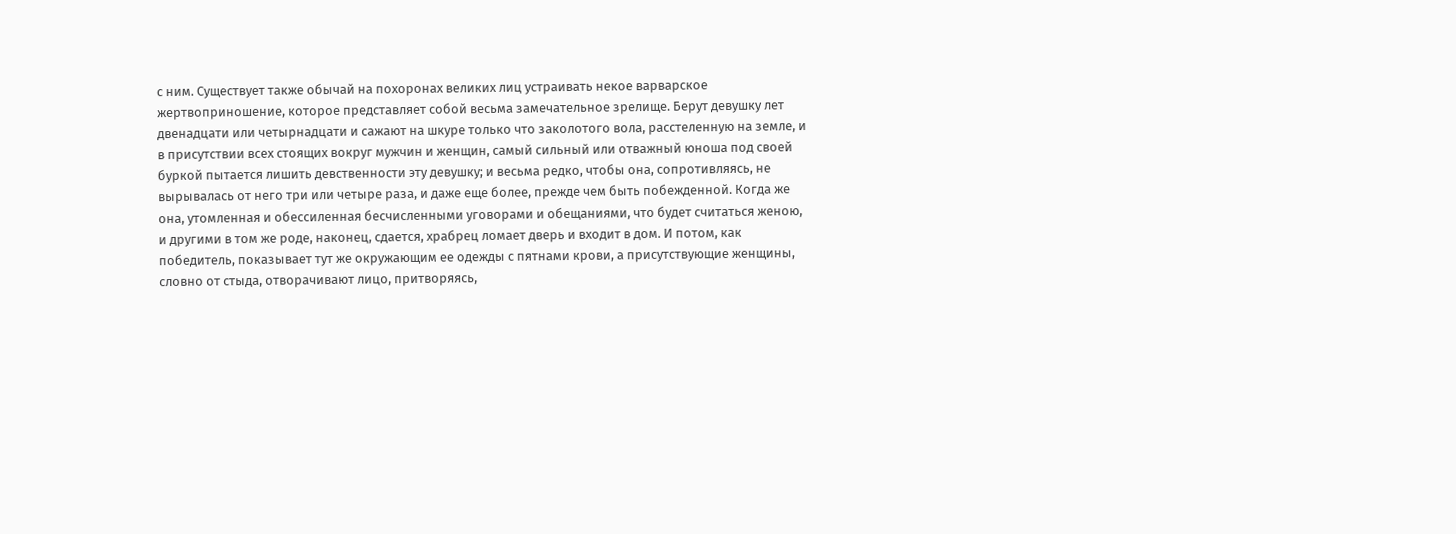с ним. Существует также обычай на похоронах великих лиц устраивать некое варварское жертвоприношение, которое представляет собой весьма замечательное зрелище. Берут девушку лет двенадцати или четырнадцати и сажают на шкуре только что заколотого вола, расстеленную на земле, и в присутствии всех стоящих вокруг мужчин и женщин, самый сильный или отважный юноша под своей буркой пытается лишить девственности эту девушку; и весьма редко, чтобы она, сопротивляясь, не вырывалась от него три или четыре раза, и даже еще более, прежде чем быть побежденной. Когда же она, утомленная и обессиленная бесчисленными уговорами и обещаниями, что будет считаться женою, и другими в том же роде, наконец, сдается, храбрец ломает дверь и входит в дом. И потом, как победитель, показывает тут же окружающим ее одежды с пятнами крови, а присутствующие женщины, словно от стыда, отворачивают лицо, притворяясь,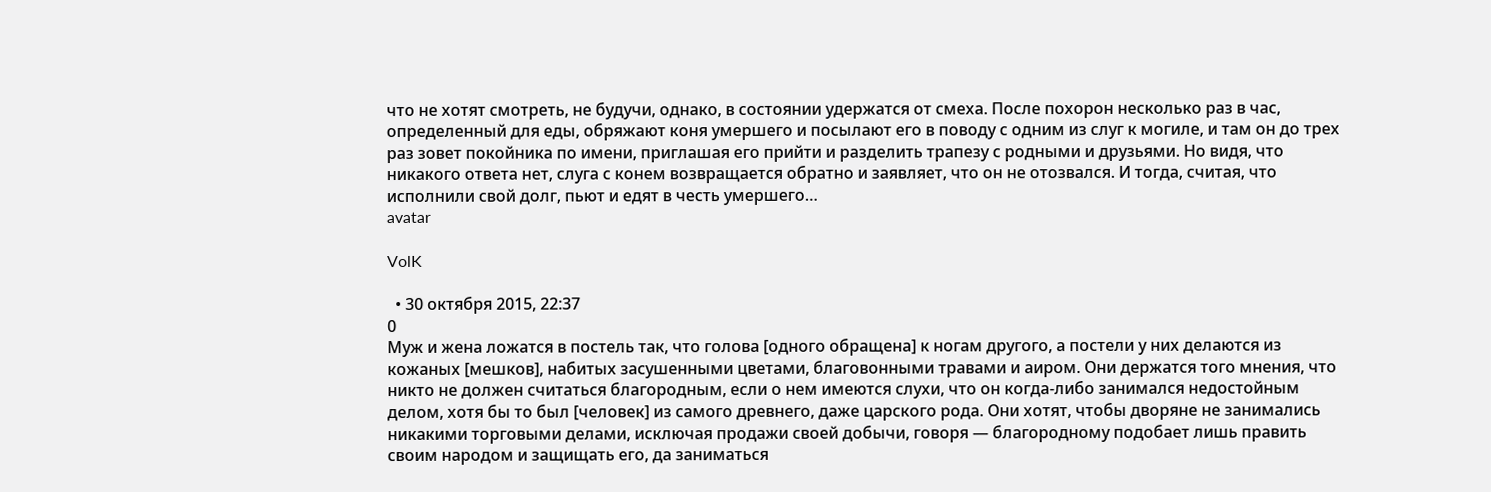что не хотят смотреть, не будучи, однако, в состоянии удержатся от смеха. После похорон несколько раз в час, определенный для еды, обряжают коня умершего и посылают его в поводу с одним из слуг к могиле, и там он до трех раз зовет покойника по имени, приглашая его прийти и разделить трапезу с родными и друзьями. Но видя, что никакого ответа нет, слуга с конем возвращается обратно и заявляет, что он не отозвался. И тогда, считая, что исполнили свой долг, пьют и едят в честь умершего…
avatar

VolK

  • 30 октября 2015, 22:37
0
Муж и жена ложатся в постель так, что голова [одного обращена] к ногам другого, а постели у них делаются из кожаных [мешков], набитых засушенными цветами, благовонными травами и аиром. Они держатся того мнения, что никто не должен считаться благородным, если о нем имеются слухи, что он когда-либо занимался недостойным делом, хотя бы то был [человек] из самого древнего, даже царского рода. Они хотят, чтобы дворяне не занимались никакими торговыми делами, исключая продажи своей добычи, говоря — благородному подобает лишь править своим народом и защищать его, да заниматься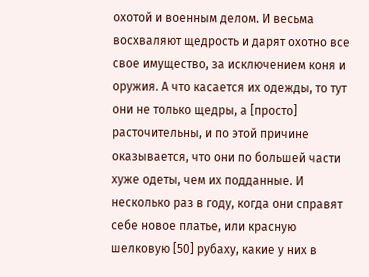охотой и военным делом. И весьма восхваляют щедрость и дарят охотно все свое имущество, за исключением коня и оружия. А что касается их одежды, то тут они не только щедры, а [просто] расточительны, и по этой причине оказывается, что они по большей части хуже одеты, чем их подданные. И несколько раз в году, когда они справят себе новое платье, или красную шелковую [50] рубаху, какие у них в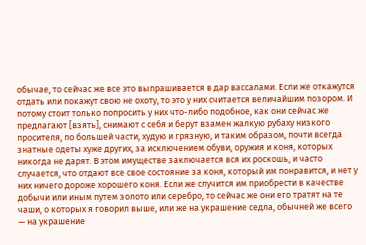обычае, то сейчас же все это выпрашивается в дар вассалами. Если же откажутся отдать или покажут свою не охоту, то это у них считается величайшим позором. И потому стоит только попросить у них что-либо подобное, как они сейчас же предлагают [взять], снимают с себя и берут взамен жалкую рубаху низкого просителя, по большей части, худую и грязную, и таким образом, почти всегда знатные одеты хуже других, за исключением обуви, оружия и коня, которых никогда не дарят. В этом имуществе заключается вся их роскошь, и часто случается, что отдают все свое состояние за коня, который им понравится, и нет у них ничего дороже хорошего коня. Если же случится им приобрести в качестве добычи или иным путем золото или серебро, то сейчас же они его тратят на те чаши, о которых я говорил выше, или же на украшение седла, обычней же всего — на украшение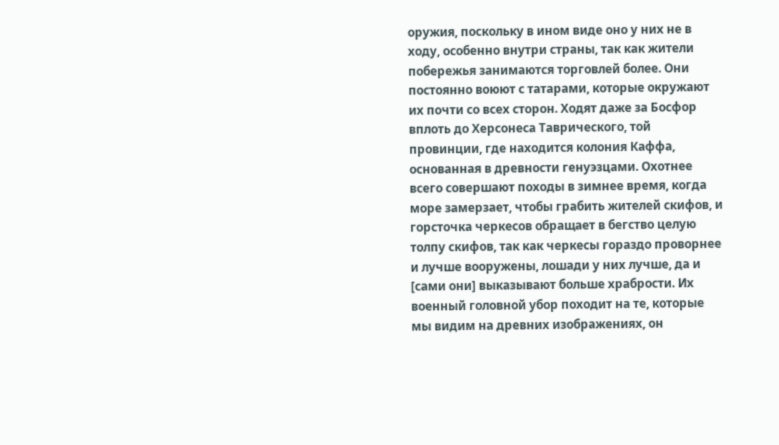оружия, поскольку в ином виде оно у них не в ходу, особенно внутри страны, так как жители побережья занимаются торговлей более. Они постоянно воюют с татарами, которые окружают их почти со всех сторон. Ходят даже за Босфор вплоть до Херсонеса Таврического, той провинции, где находится колония Каффа, основанная в древности генуэзцами. Охотнее всего совершают походы в зимнее время, когда море замерзает, чтобы грабить жителей скифов, и горсточка черкесов обращает в бегство целую толпу скифов, так как черкесы гораздо проворнее и лучше вооружены, лошади у них лучше, да и [сами они] выказывают больше храбрости. Их военный головной убор походит на те, которые мы видим на древних изображениях, он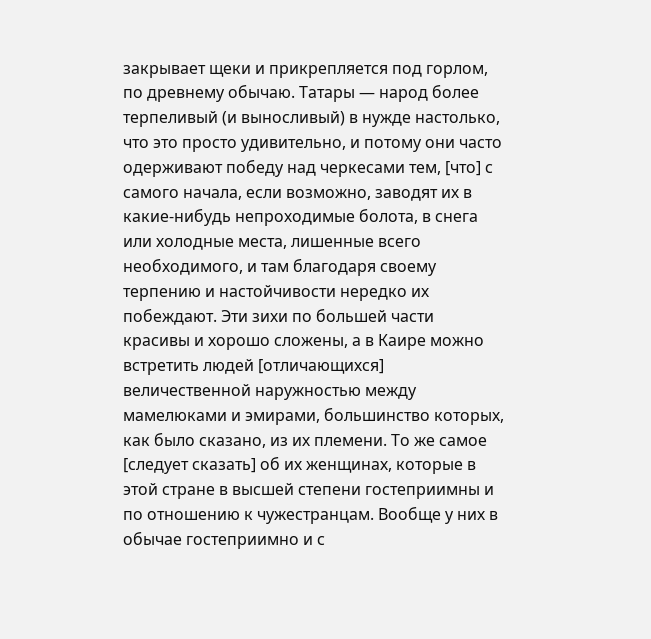закрывает щеки и прикрепляется под горлом, по древнему обычаю. Татары — народ более терпеливый (и выносливый) в нужде настолько, что это просто удивительно, и потому они часто одерживают победу над черкесами тем, [что] с самого начала, если возможно, заводят их в какие-нибудь непроходимые болота, в снега или холодные места, лишенные всего необходимого, и там благодаря своему терпению и настойчивости нередко их побеждают. Эти зихи по большей части красивы и хорошо сложены, а в Каире можно встретить людей [отличающихся] величественной наружностью между мамелюками и эмирами, большинство которых, как было сказано, из их племени. То же самое [следует сказать] об их женщинах, которые в этой стране в высшей степени гостеприимны и по отношению к чужестранцам. Вообще у них в обычае гостеприимно и с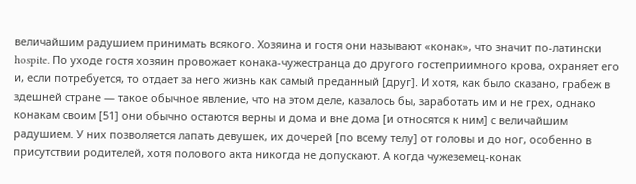величайшим радушием принимать всякого. Хозяина и гостя они называют «конак», что значит по-латински hospite. По уходе гостя хозяин провожает конака-чужестранца до другого гостеприимного крова, охраняет его и, если потребуется, то отдает за него жизнь как самый преданный [друг]. И хотя, как было сказано, грабеж в здешней стране — такое обычное явление, что на этом деле, казалось бы, заработать им и не грех, однако конакам своим [51] они обычно остаются верны и дома и вне дома [и относятся к ним] с величайшим радушием. У них позволяется лапать девушек, их дочерей [по всему телу] от головы и до ног, особенно в присутствии родителей, хотя полового акта никогда не допускают. А когда чужеземец-конак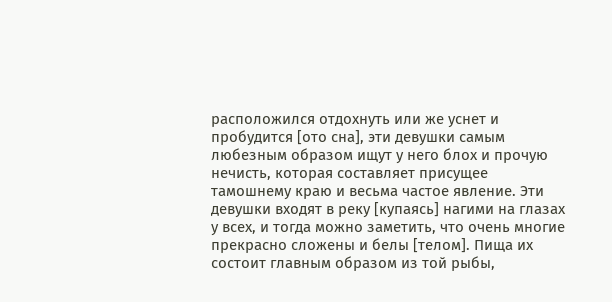расположился отдохнуть или же уснет и пробудится [ото сна], эти девушки самым любезным образом ищут у него блох и прочую нечисть, которая составляет присущее тамошнему краю и весьма частое явление. Эти девушки входят в реку [купаясь] нагими на глазах у всех, и тогда можно заметить, что очень многие прекрасно сложены и белы [телом]. Пища их состоит главным образом из той рыбы,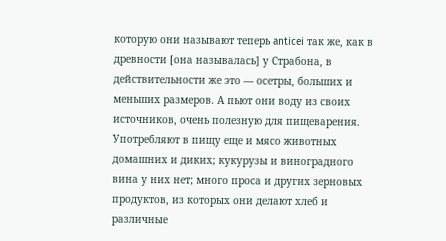которую они называют теперь anticei так же, как в древности [она называлась] у Страбона, в действительности же это — осетры, больших и меньших размеров. А пьют они воду из своих источников, очень полезную для пищеварения. Употребляют в пищу еще и мясо животных домашних и диких; кукурузы и виноградного вина у них нет; много проса и других зерновых продуктов, из которых они делают хлеб и различные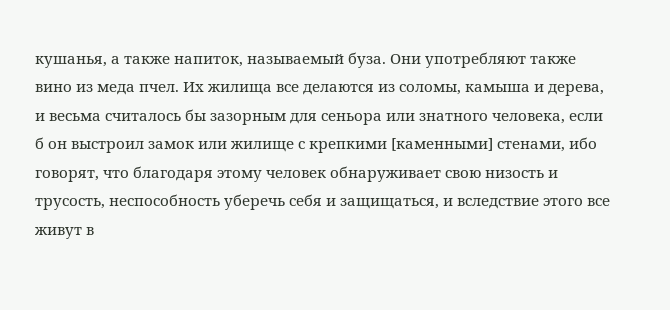кушанья, а также напиток, называемый буза. Они употребляют также вино из меда пчел. Их жилища все делаются из соломы, камыша и дерева, и весьма считалось бы зазорным для сеньора или знатного человека, если б он выстроил замок или жилище с крепкими [каменными] стенами, ибо говорят, что благодаря этому человек обнаруживает свою низость и трусость, неспособность уберечь себя и защищаться, и вследствие этого все живут в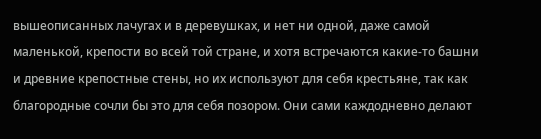вышеописанных лачугах и в деревушках, и нет ни одной, даже самой маленькой, крепости во всей той стране, и хотя встречаются какие-то башни и древние крепостные стены, но их используют для себя крестьяне, так как благородные сочли бы это для себя позором. Они сами каждодневно делают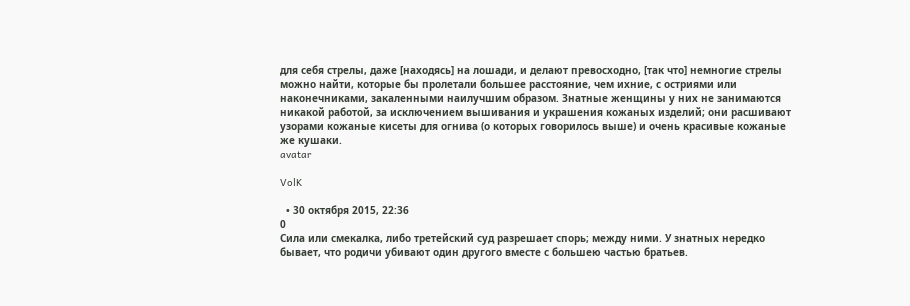для себя стрелы, даже [находясь] на лошади, и делают превосходно, [так что] немногие стрелы можно найти, которые бы пролетали большее расстояние, чем ихние, с остриями или наконечниками, закаленными наилучшим образом. Знатные женщины у них не занимаются никакой работой, за исключением вышивания и украшения кожаных изделий; они расшивают узорами кожаные кисеты для огнива (о которых говорилось выше) и очень красивые кожаные же кушаки.
avatar

VolK

  • 30 октября 2015, 22:36
0
Сила или смекалка, либо третейский суд разрешает спорь; между ними. У знатных нередко бывает, что родичи убивают один другого вместе с большею частью братьев.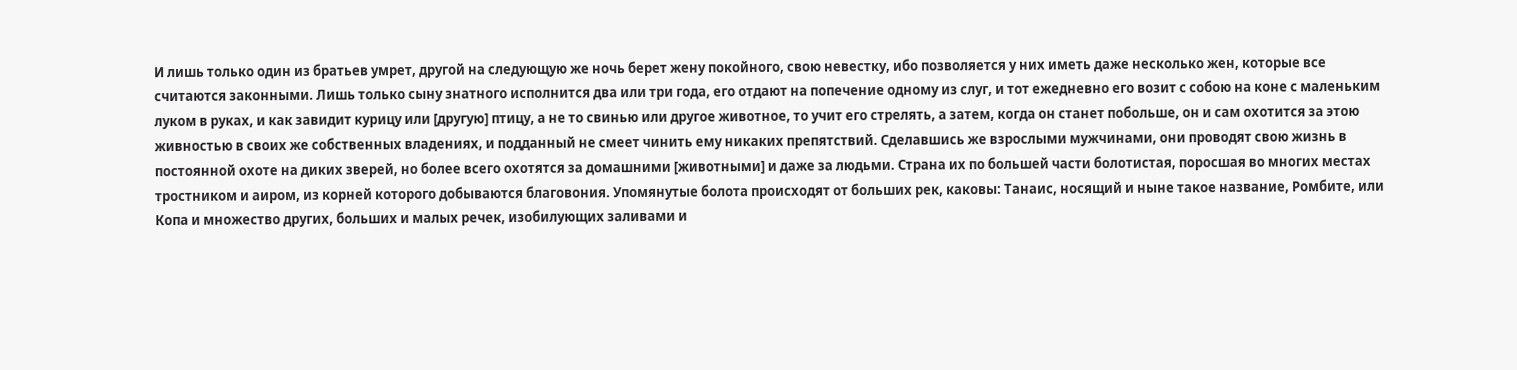И лишь только один из братьев умрет, другой на следующую же ночь берет жену покойного, свою невестку, ибо позволяется у них иметь даже несколько жен, которые все считаются законными. Лишь только сыну знатного исполнится два или три года, его отдают на попечение одному из слуг, и тот ежедневно его возит с собою на коне с маленьким луком в руках, и как завидит курицу или [другую] птицу, а не то свинью или другое животное, то учит его стрелять, а затем, когда он станет побольше, он и сам охотится за этою живностью в своих же собственных владениях, и подданный не смеет чинить ему никаких препятствий. Сделавшись же взрослыми мужчинами, они проводят свою жизнь в постоянной охоте на диких зверей, но более всего охотятся за домашними [животными] и даже за людьми. Страна их по большей части болотистая, поросшая во многих местах тростником и аиром, из корней которого добываются благовония. Упомянутые болота происходят от больших рек, каковы: Танаис, носящий и ныне такое название, Ромбите, или Копа и множество других, больших и малых речек, изобилующих заливами и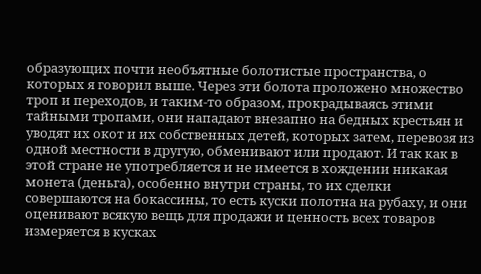образующих почти необъятные болотистые пространства, о которых я говорил выше. Через эти болота проложено множество троп и переходов, и таким-то образом, прокрадываясь этими тайными тропами, они нападают внезапно на бедных крестьян и уводят их окот и их собственных детей, которых затем, перевозя из одной местности в другую, обменивают или продают. И так как в этой стране не употребляется и не имеется в хождении никакая монета (деньга), особенно внутри страны, то их сделки совершаются на бокассины, то есть куски полотна на рубаху, и они оценивают всякую вещь для продажи и ценность всех товаров измеряется в кусках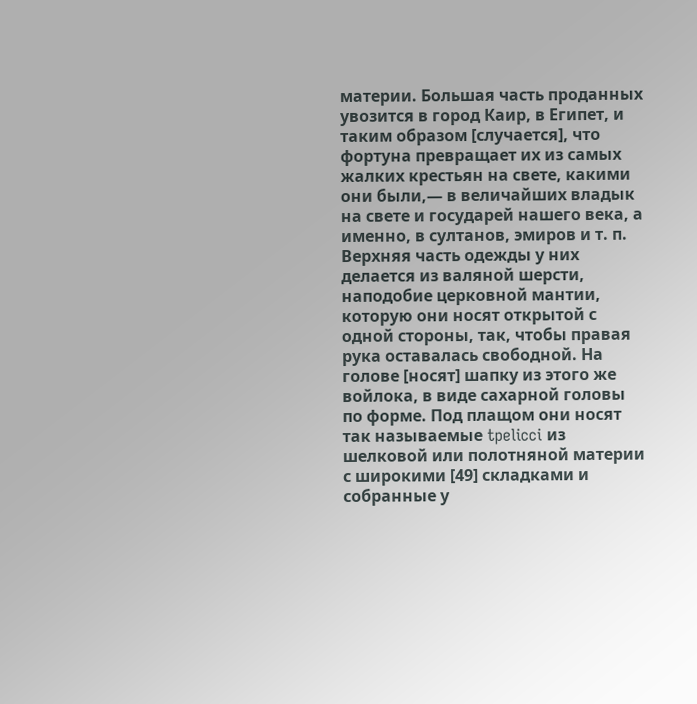материи. Большая часть проданных увозится в город Каир, в Египет, и таким образом [случается], что фортуна превращает их из самых жалких крестьян на свете, какими они были,— в величайших владык на свете и государей нашего века, а именно, в султанов, эмиров и т. п. Верхняя часть одежды у них делается из валяной шерсти, наподобие церковной мантии, которую они носят открытой с одной стороны, так, чтобы правая рука оставалась свободной. На голове [носят] шапку из этого же войлока, в виде сахарной головы по форме. Под плащом они носят так называемые tpelicci из шелковой или полотняной материи с широкими [49] складками и собранные у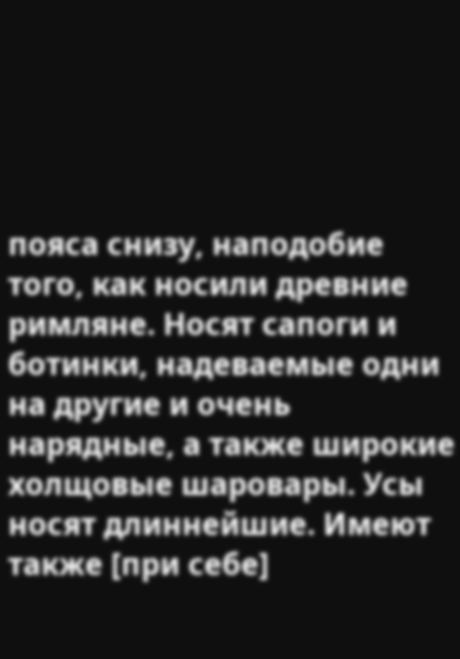пояса снизу, наподобие того, как носили древние римляне. Носят сапоги и ботинки, надеваемые одни на другие и очень нарядные, а также широкие холщовые шаровары. Усы носят длиннейшие. Имеют также [при себе]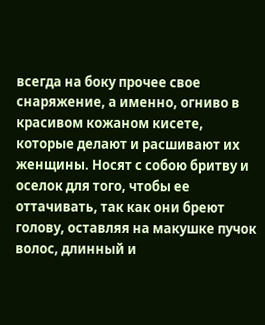всегда на боку прочее свое снаряжение, а именно, огниво в красивом кожаном кисете, которые делают и расшивают их женщины. Носят с собою бритву и оселок для того, чтобы ее оттачивать, так как они бреют голову, оставляя на макушке пучок волос, длинный и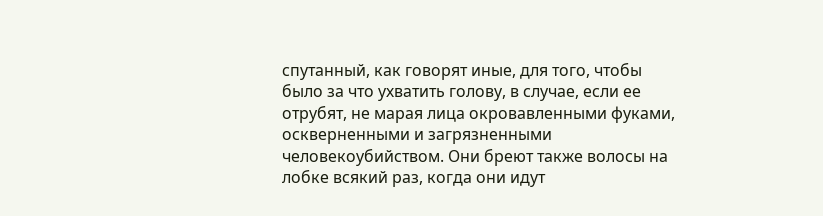спутанный, как говорят иные, для того, чтобы было за что ухватить голову, в случае, если ее отрубят, не марая лица окровавленными фуками, оскверненными и загрязненными человекоубийством. Они бреют также волосы на лобке всякий раз, когда они идут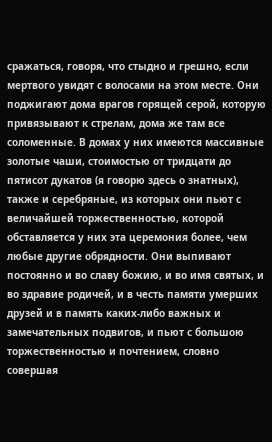сражаться, говоря, что стыдно и грешно, если мертвого увидят с волосами на этом месте. Они поджигают дома врагов горящей серой, которую привязывают к стрелам, дома же там все соломенные. В домах у них имеются массивные золотые чаши, стоимостью от тридцати до пятисот дукатов (я говорю здесь о знатных), также и серебряные, из которых они пьют с величайшей торжественностью, которой обставляется у них эта церемония более, чем любые другие обрядности. Они выпивают постоянно и во славу божию, и во имя святых, и во здравие родичей, и в честь памяти умерших друзей и в память каких-либо важных и замечательных подвигов, и пьют с большою торжественностью и почтением, словно совершая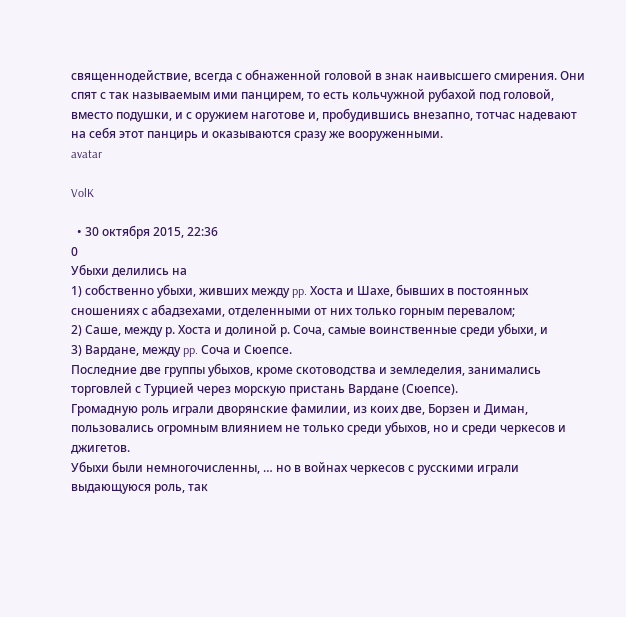священнодействие, всегда с обнаженной головой в знак наивысшего смирения. Они спят с так называемым ими панцирем, то есть кольчужной рубахой под головой, вместо подушки, и с оружием наготове и, пробудившись внезапно, тотчас надевают на себя этот панцирь и оказываются сразу же вооруженными.
avatar

VolK

  • 30 октября 2015, 22:36
0
Убыхи делились на
1) собственно убыхи, живших между pp. Хоста и Шахе, бывших в постоянных сношениях с абадзехами, отделенными от них только горным перевалом;
2) Саше, между р. Хоста и долиной р. Соча, самые воинственные среди убыхи, и
3) Вардане, между pp. Соча и Сюепсе.
Последние две группы убыхов, кроме скотоводства и земледелия, занимались торговлей с Турцией через морскую пристань Вардане (Сюепсе).
Громадную роль играли дворянские фамилии, из коих две, Борзен и Диман, пользовались огромным влиянием не только среди убыхов, но и среди черкесов и джигетов.
Убыхи были немногочисленны, … но в войнах черкесов с русскими играли выдающуюся роль, так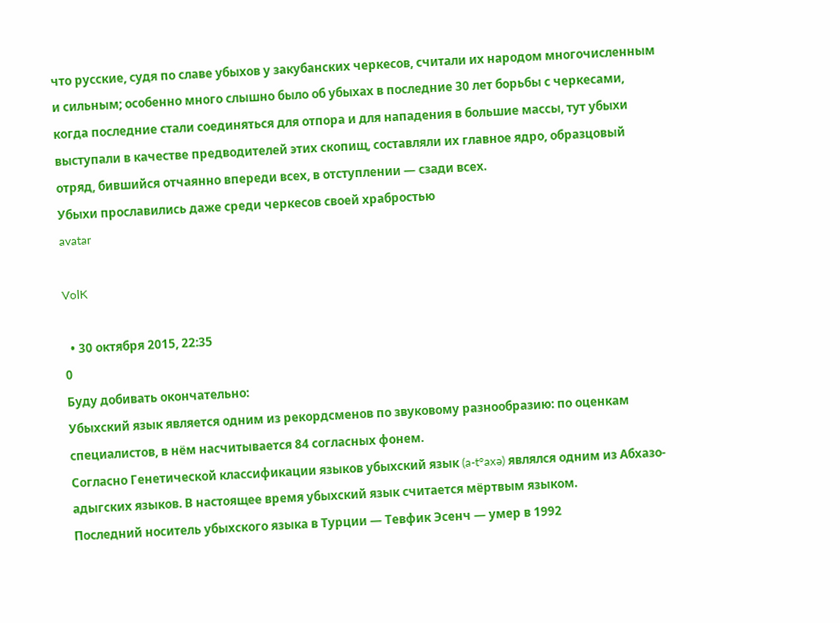что русские, судя по славе убыхов у закубанских черкесов, считали их народом многочисленным и сильным; особенно много слышно было об убыхах в последние 30 лет борьбы с черкесами, когда последние стали соединяться для отпора и для нападения в большие массы, тут убыхи выступали в качестве предводителей этих скопищ, составляли их главное ядро, образцовый отряд, бившийся отчаянно впереди всех, в отступлении — сзади всех.
Убыхи прославились даже среди черкесов своей храбростью
avatar

VolK

  • 30 октября 2015, 22:35
0
Буду добивать окончательно:
Убыхский язык является одним из рекордсменов по звуковому разнообразию: по оценкам специалистов, в нём насчитывается 84 согласных фонем.
Согласно Генетической классификации языков убыхский язык (a-t°axə) являлся одним из Абхазо-адыгских языков. В настоящее время убыхский язык считается мёртвым языком.
Последний носитель убыхского языка в Турции — Тевфик Эсенч — умер в 1992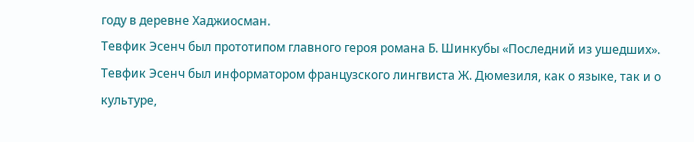году в деревне Хаджиосман.
Тевфик Эсенч был прототипом главного героя романа Б. Шинкубы «Последний из ушедших».
Тевфик Эсенч был информатором французского лингвиста Ж. Дюмезиля, как о языке, так и о культуре,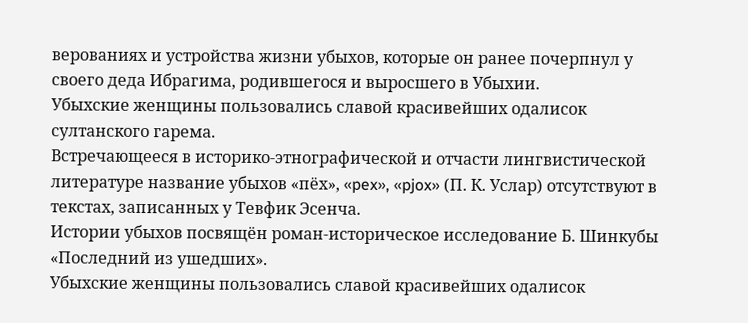верованиях и устройства жизни убыхов, которые он ранее почерпнул у своего деда Ибрагима, родившегося и выросшего в Убыхии.
Убыхские женщины пользовались славой красивейших одалисок султанского гарема.
Встречающееся в историко-этнографической и отчасти лингвистической литературе название убыхов «пёх», «pex», «pjox» (П. К. Услар) отсутствуют в текстах, записанных у Тевфик Эсенча.
Истории убыхов посвящён роман-историческое исследование Б. Шинкубы «Последний из ушедших».
Убыхские женщины пользовались славой красивейших одалисок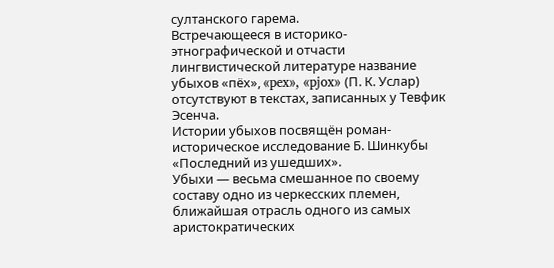султанского гарема.
Встречающееся в историко-этнографической и отчасти лингвистической литературе название убыхов «пёх», «pex», «pjox» (П. К. Услар) отсутствуют в текстах, записанных у Тевфик Эсенча.
Истории убыхов посвящён роман-историческое исследование Б. Шинкубы «Последний из ушедших».
Убыхи — весьма смешанное по своему составу одно из черкесских племен, ближайшая отрасль одного из самых аристократических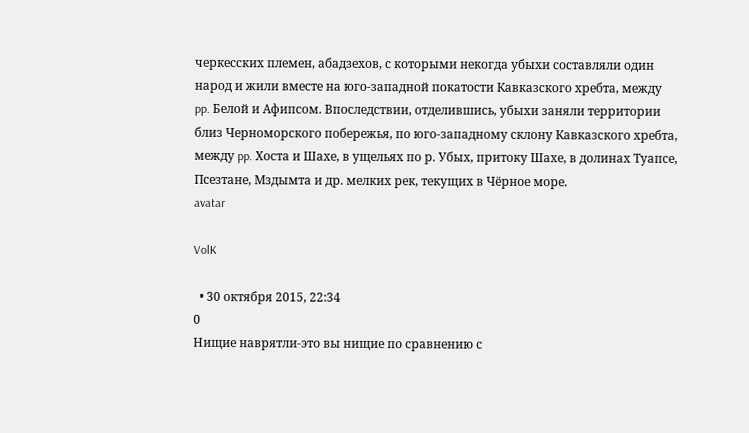черкесских племен, абадзехов, с которыми некогда убыхи составляли один народ и жили вместе на юго-западной покатости Кавказского хребта, между pp. Белой и Афипсом. Впоследствии, отделившись, убыхи заняли территории близ Черноморского побережья, по юго-западному склону Кавказского хребта, между pp. Хоста и Шахе, в ущельях по р. Убых, притоку Шахе, в долинах Туапсе, Псезтане, Мздымта и др. мелких рек, текущих в Чёрное море.
avatar

VolK

  • 30 октября 2015, 22:34
0
Нищие наврятли-это вы нищие по сравнению с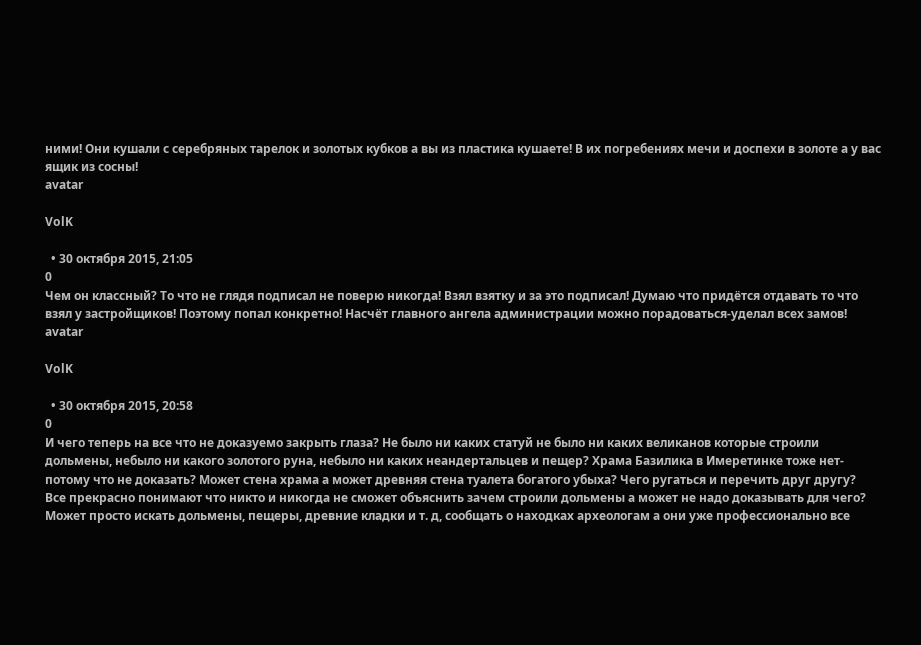ними! Они кушали с серебряных тарелок и золотых кубков а вы из пластика кушаете! В их погребениях мечи и доспехи в золоте а у вас ящик из сосны!
avatar

VolK

  • 30 октября 2015, 21:05
0
Чем он классный? То что не глядя подписал не поверю никогда! Взял взятку и за это подписал! Думаю что придётся отдавать то что взял у застройщиков! Поэтому попал конкретно! Насчёт главного ангела администрации можно порадоваться-уделал всех замов!
avatar

VolK

  • 30 октября 2015, 20:58
0
И чего теперь на все что не доказуемо закрыть глаза? Не было ни каких статуй не было ни каких великанов которые строили дольмены, небыло ни какого золотого руна, небыло ни каких неандертальцев и пещер? Храма Базилика в Имеретинке тоже нет-потому что не доказать? Может стена храма а может древняя стена туалета богатого убыха? Чего ругаться и перечить друг другу?
Все прекрасно понимают что никто и никогда не сможет объяснить зачем строили дольмены а может не надо доказывать для чего? Может просто искать дольмены, пещеры, древние кладки и т. д, сообщать о находках археологам а они уже профессионально все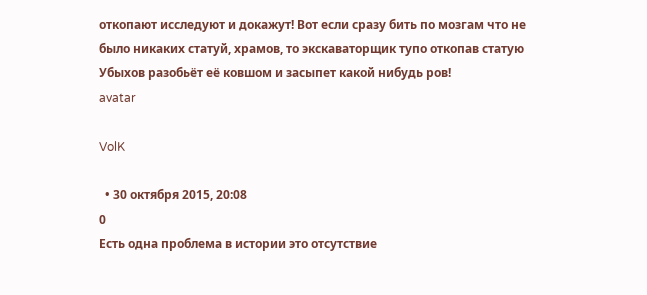откопают исследуют и докажут! Вот если сразу бить по мозгам что не было никаких статуй, храмов, то экскаваторщик тупо откопав статую Убыхов разобьёт её ковшом и засыпет какой нибудь ров!
avatar

VolK

  • 30 октября 2015, 20:08
0
Есть одна проблема в истории это отсутствие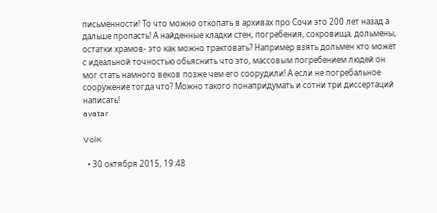письменности! То что можно откопать в архивах про Сочи это 200 лет назад а дальше пропасть! А найденные кладки стен, погребения, сокровища, дольмены, остатки храмов- это как можно трактовать? Например взять дольмен кто может с идеальной точностью обьяснить что это, массовым погребением людей он мог стать намного веков позже чем его соорудили! А если не погребальное сооружение тогда что? Можно такого понапридумать и сотни три диссертаций написать!
avatar

VolK

  • 30 октября 2015, 19:48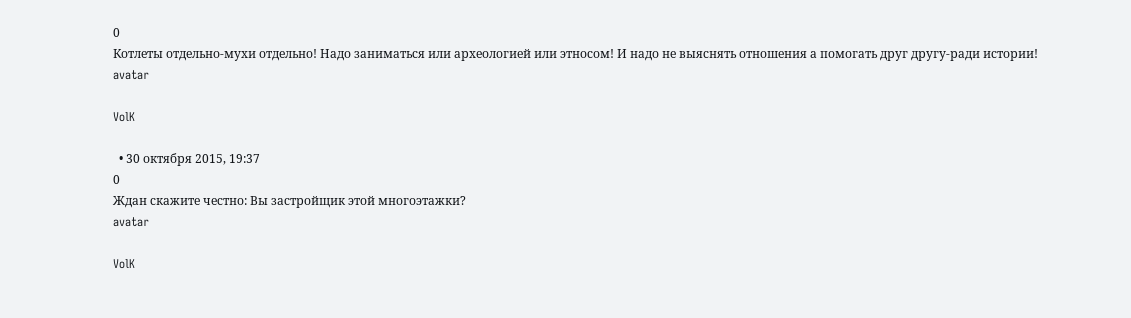0
Котлеты отдельно-мухи отдельно! Надо заниматься или археологией или этносом! И надо не выяснять отношения а помогать друг другу-ради истории!
avatar

VolK

  • 30 октября 2015, 19:37
0
Ждан скажите честно: Вы застройщик этой многоэтажки?
avatar

VolK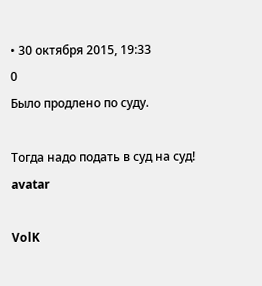• 30 октября 2015, 19:33
0
Было продлено по суду.

Тогда надо подать в суд на суд!
avatar

VolK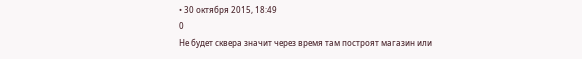• 30 октября 2015, 18:49
0
Не будет сквера значит через время там построят магазин или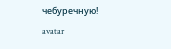чебуречную!
avatar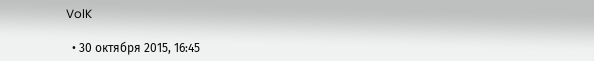VolK

  • 30 октября 2015, 16:45